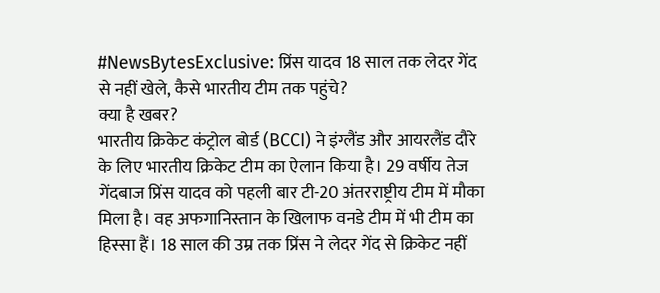#NewsBytesExclusive: प्रिंस यादव 18 साल तक लेदर गेंद से नहीं खेले, कैसे भारतीय टीम तक पहुंचे?
क्या है खबर?
भारतीय क्रिकेट कंट्रोल बोर्ड (BCCI) ने इंग्लैंड और आयरलैंड दौरे के लिए भारतीय क्रिकेट टीम का ऐलान किया है। 29 वर्षीय तेज गेंदबाज प्रिंस यादव को पहली बार टी-20 अंतरराष्ट्रीय टीम में मौका मिला है। वह अफगानिस्तान के खिलाफ वनडे टीम में भी टीम का हिस्सा हैं। 18 साल की उम्र तक प्रिंस ने लेदर गेंद से क्रिकेट नहीं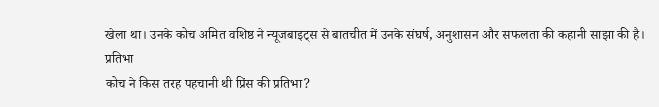खेला था। उनके कोच अमित वशिष्ठ ने न्यूजबाइट्स से बातचीत में उनके संघर्ष, अनुशासन और सफलता की कहानी साझा की है।
प्रतिभा
कोच ने किस तरह पहचानी थी प्रिंस की प्रतिभा?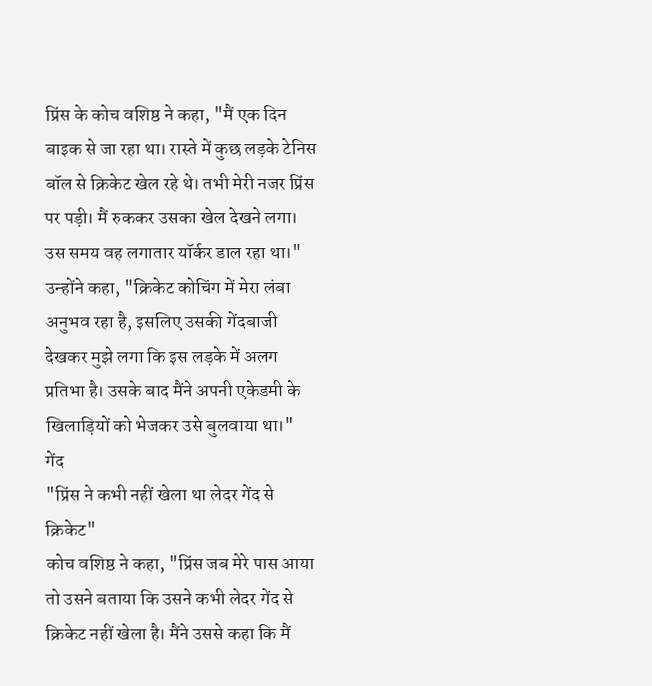प्रिंस के कोच वशिष्ठ ने कहा, "मैं एक दिन बाइक से जा रहा था। रास्ते में कुछ लड़के टेनिस बॉल से क्रिकेट खेल रहे थे। तभी मेरी नजर प्रिंस पर पड़ी। मैं रुककर उसका खेल देखने लगा। उस समय वह लगातार यॉर्कर डाल रहा था।" उन्होंने कहा, "क्रिकेट कोचिंग में मेरा लंबा अनुभव रहा है, इसलिए उसकी गेंदबाजी देखकर मुझे लगा कि इस लड़के में अलग प्रतिभा है। उसके बाद मैंने अपनी एकेडमी के खिलाड़ियों को भेजकर उसे बुलवाया था।"
गेंद
"प्रिंस ने कभी नहीं खेला था लेदर गेंद से क्रिकेट"
कोच वशिष्ठ ने कहा, "प्रिंस जब मेरे पास आया तो उसने बताया कि उसने कभी लेदर गेंद से क्रिकेट नहीं खेला है। मैंने उससे कहा कि मैं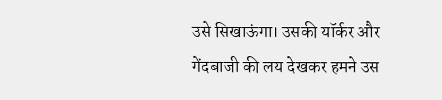उसे सिखाऊंगा। उसकी यॉर्कर और गेंदबाजी की लय देखकर हमने उस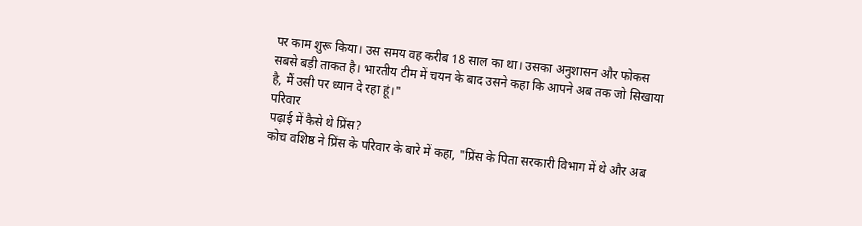पर काम शुरू किया। उस समय वह करीब 18 साल का था। उसका अनुशासन और फोकस सबसे बड़ी ताकत है। भारतीय टीम में चयन के बाद उसने कहा कि आपने अब तक जो सिखाया है, मैं उसी पर ध्यान दे रहा हूं।"
परिवार
पढ़ाई में कैसे थे प्रिंस?
कोच वशिष्ठ ने प्रिंस के परिवार के बारे में कहा, "प्रिंस के पिता सरकारी विभाग में थे और अब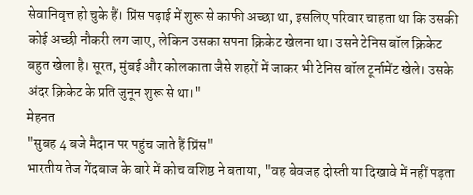सेवानिवृत्त हो चुके हैं। प्रिंस पढ़ाई में शुरू से काफी अच्छा था, इसलिए परिवार चाहता था कि उसकी कोई अच्छी नौकरी लग जाए, लेकिन उसका सपना क्रिकेट खेलना था। उसने टेनिस बॉल क्रिकेट बहुत खेला है। सूरत, मुंबई और कोलकाता जैसे शहरों में जाकर भी टेनिस बॉल टूर्नामेंट खेले। उसके अंदर क्रिकेट के प्रति जुनून शुरू से था।"
मेहनत
"सुबह 4 बजे मैदान पर पहुंच जाते हैं प्रिंस"
भारतीय तेज गेंदबाज के बारे में कोच वशिष्ठ ने बताया, "वह बेवजह दोस्ती या दिखावे में नहीं पड़ता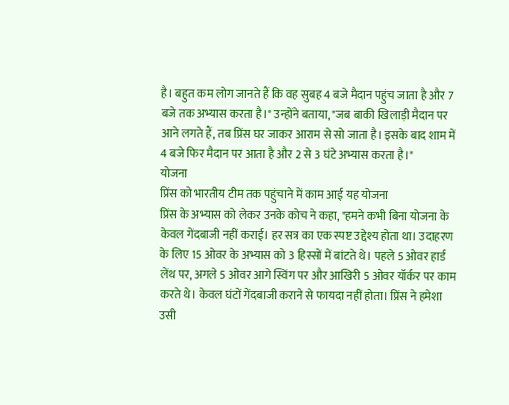है। बहुत कम लोग जानते हैं कि वह सुबह 4 बजे मैदान पहुंच जाता है और 7 बजे तक अभ्यास करता है।" उन्होंने बताया, "जब बाकी खिलाड़ी मैदान पर आने लगते हैं, तब प्रिंस घर जाकर आराम से सो जाता है। इसके बाद शाम में 4 बजे फिर मैदान पर आता है और 2 से 3 घंटे अभ्यास करता है।"
योजना
प्रिंस को भारतीय टीम तक पहुंचाने में काम आई यह योजना
प्रिंस के अभ्यास को लेकर उनके कोच ने कहा, "हमने कभी बिना योजना के केवल गेंदबाजी नहीं कराई। हर सत्र का एक स्पष्ट उद्देश्य होता था। उदाहरण के लिए 15 ओवर के अभ्यास को 3 हिस्सों में बांटते थे। पहले 5 ओवर हार्ड लेंथ पर, अगले 5 ओवर आगे स्विंग पर और आखिरी 5 ओवर यॉर्कर पर काम करते थे। केवल घंटों गेंदबाजी कराने से फायदा नहीं होता। प्रिंस ने हमेशा उसी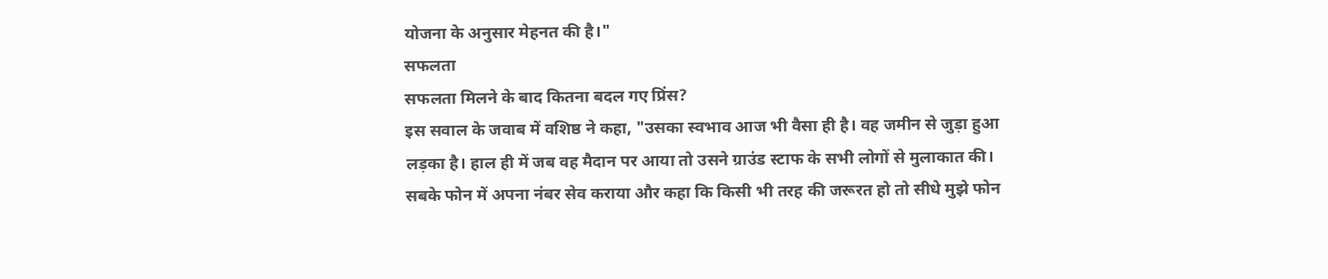योजना के अनुसार मेहनत की है।"
सफलता
सफलता मिलने के बाद कितना बदल गए प्रिंस?
इस सवाल के जवाब में वशिष्ठ ने कहा, "उसका स्वभाव आज भी वैसा ही है। वह जमीन से जुड़ा हुआ लड़का है। हाल ही में जब वह मैदान पर आया तो उसने ग्राउंड स्टाफ के सभी लोगों से मुलाकात की। सबके फोन में अपना नंबर सेव कराया और कहा कि किसी भी तरह की जरूरत हो तो सीधे मुझे फोन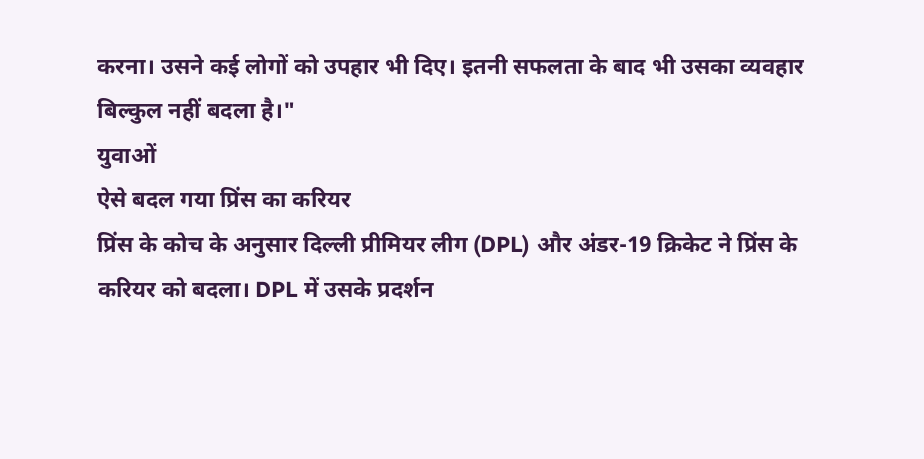करना। उसने कई लोगों को उपहार भी दिए। इतनी सफलता के बाद भी उसका व्यवहार बिल्कुल नहीं बदला है।"
युवाओं
ऐसे बदल गया प्रिंस का करियर
प्रिंस के कोच के अनुसार दिल्ली प्रीमियर लीग (DPL) और अंडर-19 क्रिकेट ने प्रिंस के करियर को बदला। DPL में उसके प्रदर्शन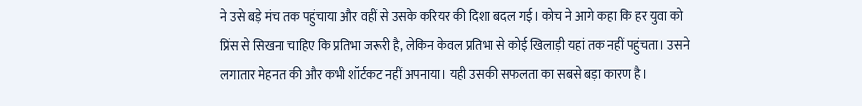ने उसे बड़े मंच तक पहुंचाया और वहीं से उसके करियर की दिशा बदल गई। कोच ने आगे कहा कि हर युवा को प्रिंस से सिखना चाहिए कि प्रतिभा जरूरी है, लेकिन केवल प्रतिभा से कोई खिलाड़ी यहां तक नहीं पहुंचता। उसने लगातार मेहनत की और कभी शॉर्टकट नहीं अपनाया। यही उसकी सफलता का सबसे बड़ा कारण है।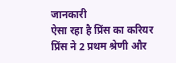जानकारी
ऐसा रहा है प्रिंस का करियर
प्रिंस ने 2 प्रथम श्रेणी और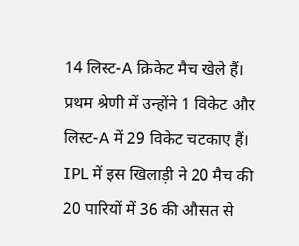14 लिस्ट-A क्रिकेट मैच खेले हैं। प्रथम श्रेणी में उन्होंने 1 विकेट और लिस्ट-A में 29 विकेट चटकाए हैं। IPL में इस खिलाड़ी ने 20 मैच की 20 पारियों में 36 की औसत से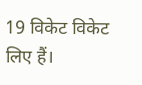19 विकेट विकेट लिए हैं।